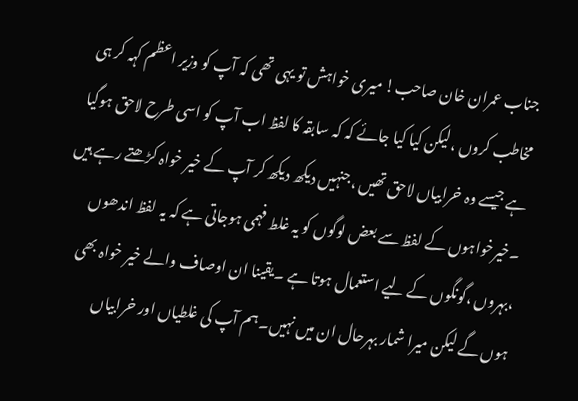جناب عمران خان صاحب! میری خواہش تو یہی تھی کہ آپ کو وزیر اعظم کہہ کر ہی مخاطب کروں ،لیکن کیا کیا جائے کہ کہ سابقہ کا لفظ اب آپ کو اسی طرح لاحق ہوگیا ہے جیسے وہ خرابیاں لاحق تھیں ،جنہیں دیکھ دیکھ کر آپ کے خیر خواہ کڑھتے رہے ہیں ۔خیرخواہوں کے لفظ سے بعض لوگوں کو یہ غلط فہمی ہوجاتی ہے کہ یہ لفظ اندھوں ،بہروں ،گونگوں کے لیے استعمال ہوتا ہے ۔یقینا ان اوصاف والے خیر خواہ بھی ہوں گے لیکن میرا شمار بہرحال ان میں نہیں۔ہم آپ کی غلطیاں اور خرابیاں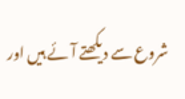شروع سے دیکھتے آئے ہیں اور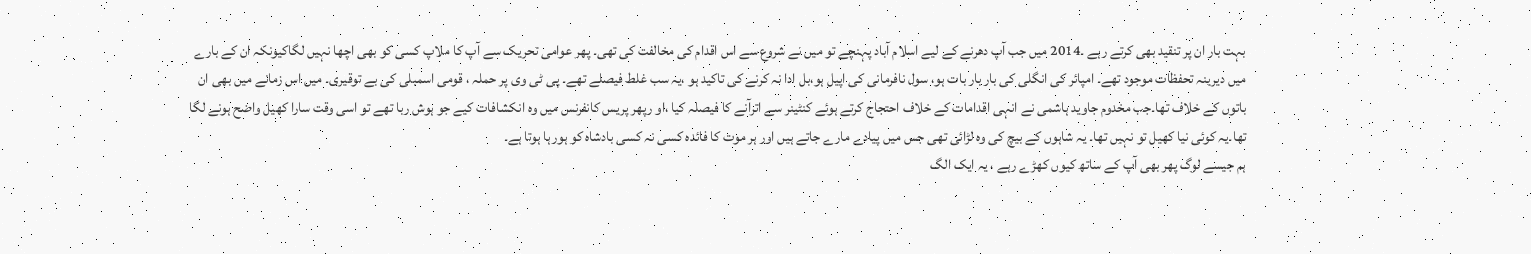بہت بار ان پر تنقید بھی کرتے رہے ۔2014 میں جب آپ دھرنے کے لیے اسلام آباد پہنچے تو میں نے شروع سے اس اقدام کی مخالفت کی تھی۔ پھر عوامی تحریک سے آپ کا ملاپ کسی کو بھی اچھا نہیں لگاکیونکہ ان کے بارے میں دیرینہ تحفظات موجود تھے۔ امپائر کی انگلی کی بار بار بات ہو، سول نافرمانی کی اپیل ہو،بل ادا نہ کرنے کی تاکید ہو ،یہ سب غلط فیصلے تھے۔ پی ٹی وی پر حملہ ، قومی اسمبلی کی بے توقیری۔ میں اس زمانے میں بھی ان باتوں کے خلاف تھا۔جب مخدوم جاوید ہاشمی نے انہی اقدامات کے خلاف احتجاج کرتے ہوئے کنٹینر سے اترآنے کا فیصلہ کیا ،او رپھر پریس کانفرنس میں وہ انکشافات کیے جو ہوش ربا تھے تو اسی وقت سارا کھیل واضح ہونے لگا تھا۔یہ کوئی نیا کھیل تو نہیں تھا۔ یہ شاہوں کے بیچ کی وہ لڑائی تھی جس میں پیادے مارے جاتے ہیں اور ہر موت کا فائدہ کسی نہ کسی بادشاہ کو ہورہا ہوتا ہے۔
ہم جیسے لوگ پھر بھی آپ کے ساتھ کیوں کھڑے رہے ، یہ ایک الگ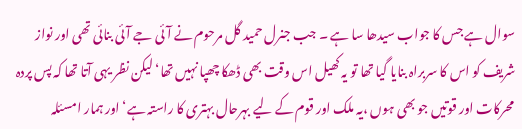سوال ہے جس کا جواب سیدھا سا ہے ۔ جب جنرل حمید گل مرحوم نے آئی جے آئی بنائی تھی اور نواز شریف کو اس کا سربراہ بنایا گیا تھا تو یہ کھیل اس وقت بھی ڈھکا چھپا نہیں تھا‘لیکن نظر یہی آتا تھا کہ پس پردہ محرکات اور قوتیں جو بھی ہوں ،یہ ملک اور قوم کے لیے بہرحال بہتری کا راستہ ہے‘ اور ہمار امسئلہ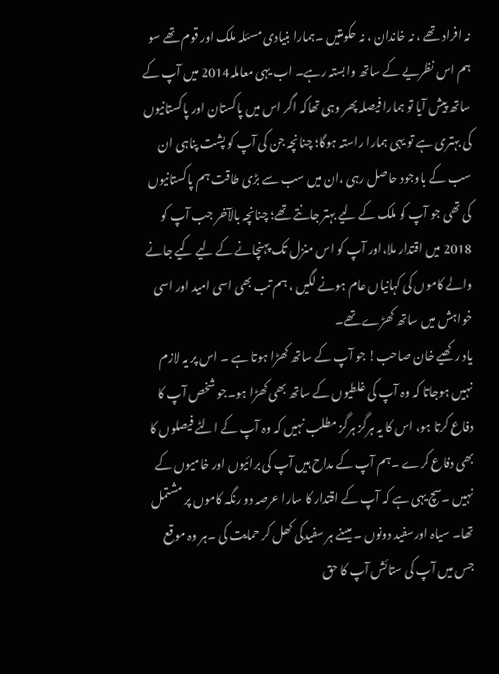نہ افراد تھے ، نہ خاندان ، نہ حکومتیں ۔ہمارا بنیادی مسئلہ ملک اور قوم تھے سو ہم اس نظریے کے ساتھ وابستہ رہے۔ اب یہی معاملہ2014 میں آپ کے ساتھ پیش آیا تو ہمارا فیصلہ پھر وہی تھاکہ اگر اس میں پاکستان اور پاکستانیوں کی بہتری ہے تو یہی ہمارا راستہ ہوگا؛ چنانچہ جن کی آپ کو پشت پناہی ان سب کے باوجود حاصل رہی ،ان میں سب سے بڑی طاقت ہم پاکستانیوں کی تھی جو آپ کو ملک کے لیے بہتر جانتے تھے؛ چنانچہ بالآخر جب آپ کو 2018 میں اقتدار ملا،اور آپ کو اس منزل تک پہنچانے کے لیے کیے جانے والے کاموں کی کہانیاں عام ہونے لگیں ، ہم تب بھی اسی امید اور اسی خواہش میں ساتھ کھڑے تھے۔
یاد رکھیے خان صاحب! جو آپ کے ساتھ کھڑا ہوتا ہے ۔ اس پر یہ لازم نہیں ہوجاتا کہ وہ آپ کی غلطیوں کے ساتھ بھی کھڑا ہو۔جو شخص آپ کا دفاع کرتا ہو، اس کا یہ ہرگز ہرگز مطلب نہیں کہ وہ آپ کے الٹے فیصلوں کا بھی دفاع کرے ۔ہم آپ کے مداح ہیں آپ کی برائیوں اور خامیوں کے نہیں ۔سچ یہی ہے کہ آپ کے اقتدار کا سارا عرصہ دو رنگہ کاموں پر مشتمل تھا۔ سیاہ اورسفید دونوں ۔ میںنے ہر سفیدکی کھل کر حمایت کی ۔ہر وہ موقع جس میں آپ کی ستائش آپ کا حق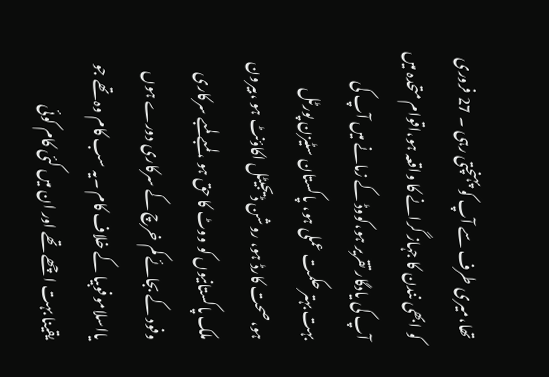تھا،میری طرف سے آپ کو پہنچتی رہی ۔ 27 فروری کو ابھی نندن کا جہاز گرانے کا واقعہ ہو،اقوام متحدہ میں آپ کی یادگار تقریر ہو،کووڈ کے زمانے میں آپ کی بہت بہتر حکمت عملی ہو، پاکستان سٹیزن پورٹل ہو،صحت کارڈ ہو، روشن ڈیجیٹل اکاؤنٹ ہو ،بیرون ملک پاکستانیوں کو ووٹ کا حق ہو ،لمبے لمبے سرکاری وفود کے بجائے کم خرچ کے سرکاری دورے ہوں یااسلاموفوبیا کے خلاف کام ۔یہ سب کام وہ تھے جو یقینا بہت اچھے تھے اور ان میں کئی کام کوئی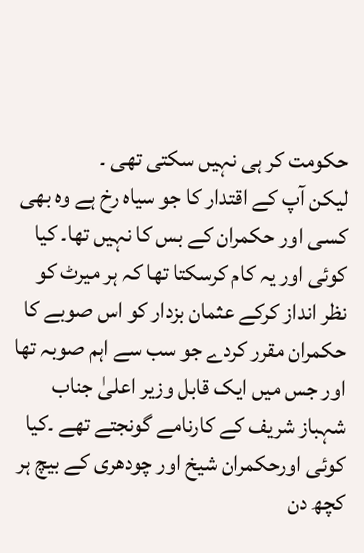حکومت کر ہی نہیں سکتی تھی ۔
لیکن آپ کے اقتدار کا جو سیاہ رخ ہے وہ بھی کسی اور حکمران کے بس کا نہیں تھا۔ کیا کوئی اور یہ کام کرسکتا تھا کہ ہر میرٹ کو نظر انداز کرکے عثمان بزدار کو اس صوبے کا حکمران مقرر کردے جو سب سے اہم صوبہ تھا اور جس میں ایک قابل وزیر اعلیٰ جناب شہباز شریف کے کارنامے گونجتے تھے ۔کیا کوئی اورحکمران شیخ اور چودھری کے بیچ ہر کچھ دن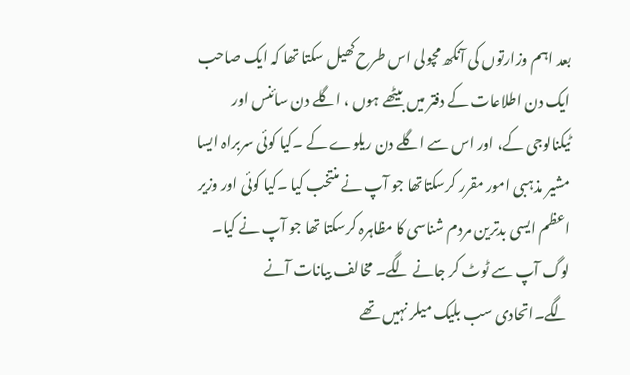بعد اہم وزارتوں کی آنکھ مچولی اس طرح کھیل سکتا تھا کہ ایک صاحب ایک دن اطلاعات کے دفتر میں بیٹھے ہوں ، اگلے دن سائنس اور ٹیکنالوجی کے، اور اس سے اگلے دن ریلوے کے ۔کیا کوئی سربراہ ایسا مشیر مذہبی امور مقرر کرسکتاتھا جو آپ نے منتخب کیا ۔کیا کوئی اور وزیر اعظم ایسی بدترین مردم شناسی کا مظاہرہ کرسکتا تھا جو آپ نے کیا۔
لوگ آپ سے ٹوٹ کر جانے لگے۔ مخالف بیانات آنے لگے۔اتحادی سب بلیک میلر نہیں تھے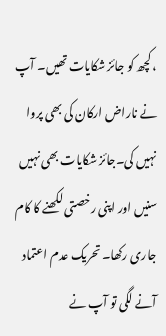، کچھ کو جائز شکایات تھیں۔ آپ نے ناراض ارکان کی بھی پروا نہیں کی۔جائز شکایات بھی نہیں سنیں اور اپنی رخصتی لکھنے کا کام جاری رکھا۔ تحریک عدم اعتماد آنے لگی تو آپ نے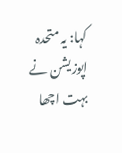کہا: یہ متحدہ اپوزیشن نے بہت اچھا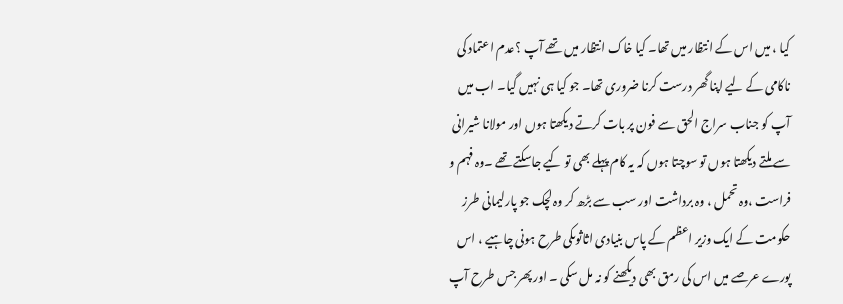کیا ، میں اس کے انتظار میں تھا۔ کیا خاک انتظار میں تھے آپ ؟عدم اعتماد کی ناکامی کے لیے اپنا گھر درست کرنا ضروری تھا۔ جو کیا ہی نہیں گیا۔ اب میں آپ کو جناب سراج الحق سے فون پر بات کرتے دیکھتا ہوں اور مولانا شیرانی سے ملتے دیکھتا ہوں تو سوچتا ہوں کہ یہ کام پہلے بھی تو کیے جاسکتے تھے ۔وہ فہم و فراست ،وہ تحمل ، وہ برداشت اور سب سے بڑھ کر وہ لچک جو پارلیمانی طرز حکومت کے ایک وزیر اعظم کے پاس بنیادی اثاثوںکی طرح ہونی چاہیے ، اس پورے عرصے میں اس کی رمق بھی دیکھنے کو نہ مل سکی ۔ اور پھر جس طرح آپ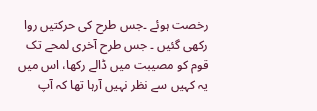رخصت ہوئے ۔جس طرح کی حرکتیں روا رکھی گئیں ۔ جس طرح آخری لمحے تک قوم کو مصیبت میں ڈالے رکھا، اس میں یہ کہیں سے نظر نہیں آرہا تھا کہ آپ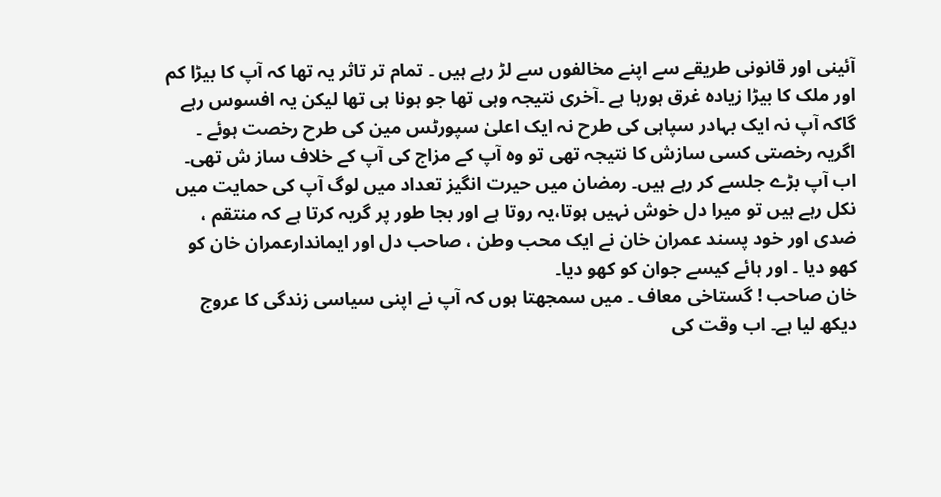آئینی اور قانونی طریقے سے اپنے مخالفوں سے لڑ رہے ہیں ۔ تمام تر تاثر یہ تھا کہ آپ کا بیڑا کم اور ملک کا بیڑا زیادہ غرق ہورہا ہے ۔آخری نتیجہ وہی تھا جو ہونا ہی تھا لیکن یہ افسوس رہے گاکہ آپ نہ ایک بہادر سپاہی کی طرح نہ ایک اعلیٰ سپورٹس مین کی طرح رخصت ہوئے ۔ اگریہ رخصتی کسی سازش کا نتیجہ تھی تو وہ آپ کے مزاج کی آپ کے خلاف ساز ش تھی۔
اب آپ بڑے جلسے کر رہے ہیں۔ رمضان میں حیرت انگیز تعداد میں لوگ آپ کی حمایت میں نکل رہے ہیں تو میرا دل خوش نہیں ہوتا،یہ روتا ہے اور بجا طور پر گریہ کرتا ہے کہ منتقم ، ضدی اور خود پسند عمران خان نے ایک محب وطن ، صاحب دل اور ایماندارعمران خان کو کھو دیا ۔ اور ہائے کیسے جوان کو کھو دیا۔
خان صاحب ! گستاخی معاف ۔ میں سمجھتا ہوں کہ آپ نے اپنی سیاسی زندگی کا عروج دیکھ لیا ہے۔ اب وقت کی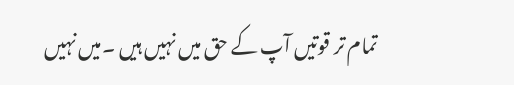تمام تر قوتیں آپ کے حق میں نہیں ہیں ۔میں نہیں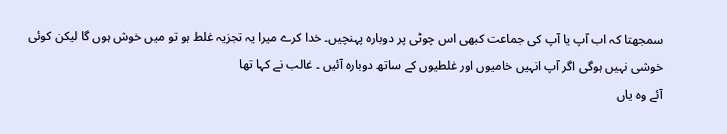سمجھتا کہ اب آپ یا آپ کی جماعت کبھی اس چوٹی پر دوبارہ پہنچیں۔ خدا کرے میرا یہ تجزیہ غلط ہو تو میں خوش ہوں گا لیکن کوئی خوشی نہیں ہوگی اگر آپ انہیں خامیوں اور غلطیوں کے ساتھ دوبارہ آئیں ۔ غالب نے کہا تھا
آئے وہ یاں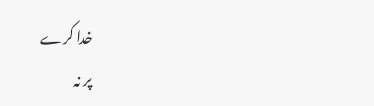خدا کرے
پر نہ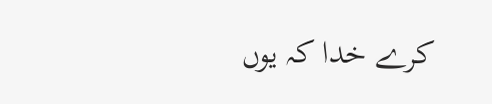کرے خدا کہ یوں